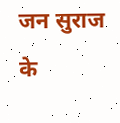जन सुराज के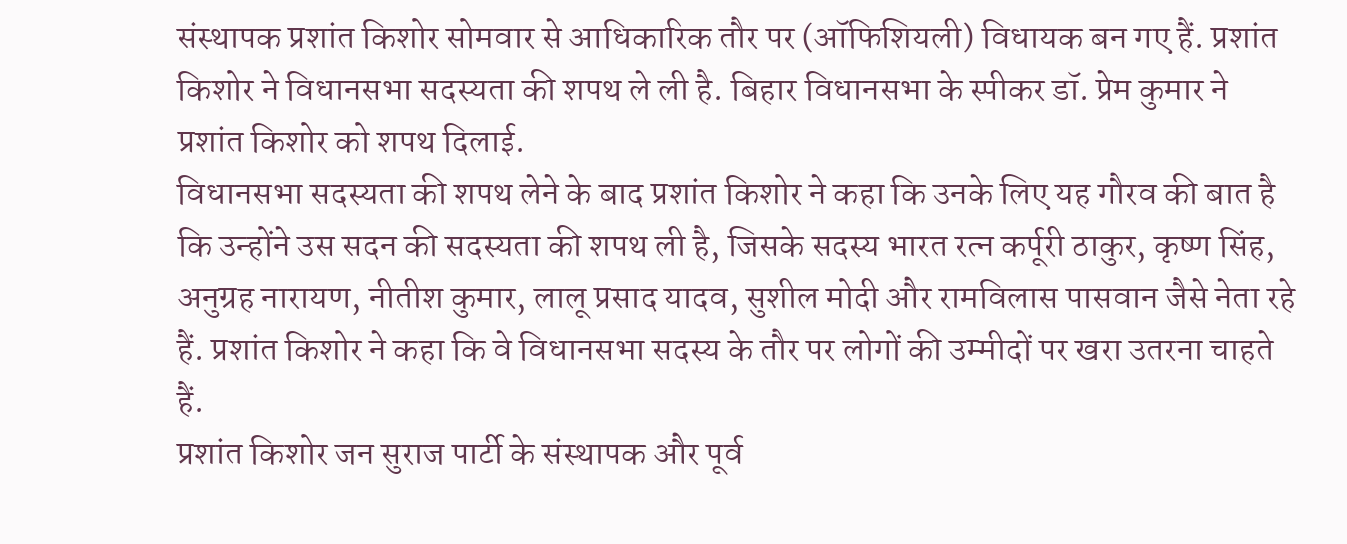संस्थापक प्रशांत किशोर सोमवार से आधिकारिक तौर पर (ऑफिशियली) विधायक बन गए हैं. प्रशांत किशोर ने विधानसभा सदस्यता की शपथ ले ली है. बिहार विधानसभा के स्पीकर डॉ. प्रेम कुमार ने प्रशांत किशोर को शपथ दिलाई.
विधानसभा सदस्यता की शपथ लेने के बाद प्रशांत किशोर ने कहा कि उनके लिए यह गौरव की बात है कि उन्होंने उस सदन की सदस्यता की शपथ ली है, जिसके सदस्य भारत रत्न कर्पूरी ठाकुर, कृष्ण सिंह, अनुग्रह नारायण, नीतीश कुमार, लालू प्रसाद यादव, सुशील मोदी और रामविलास पासवान जैसे नेता रहे हैं. प्रशांत किशोर ने कहा कि वे विधानसभा सदस्य के तौर पर लोगों की उम्मीदों पर खरा उतरना चाहते हैं.
प्रशांत किशोर जन सुराज पार्टी के संस्थापक और पूर्व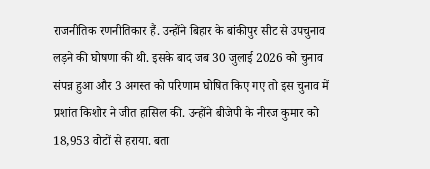राजनीतिक रणनीतिकार हैं. उन्होंने बिहार के बांकीपुर सीट से उपचुनाव लड़ने की घोषणा की थी. इसके बाद जब 30 जुलाई 2026 को चुनाव संपन्न हुआ और 3 अगस्त को परिणाम घोषित किए गए तो इस चुनाव में प्रशांत किशोर ने जीत हासिल की. उन्होंने बीजेपी के नीरज कुमार को 18,953 वोटों से हराया. बता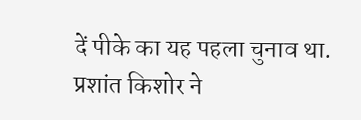दें पीके का यह पहला चुनाव था.
प्रशांत किशोर ने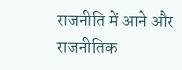राजनीति में आने और राजनीतिक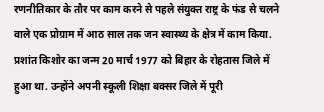रणनीतिकार के तौर पर काम करने से पहले संयुक्त राष्ट्र के फंड से चलने वाले एक प्रोग्राम में आठ साल तक जन स्वास्थ्य के क्षेत्र में काम किया. प्रशांत किशोर का जन्म 20 मार्च 1977 को बिहार के रोहतास जिले में हुआ था. उन्होंने अपनी स्कूली शिक्षा बक्सर जिले में पूरी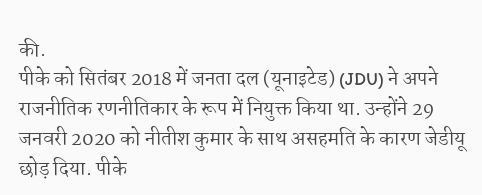की.
पीके को सितंबर 2018 में जनता दल (यूनाइटेड) (JDU) ने अपने राजनीतिक रणनीतिकार के रूप में नियुक्त किया था. उन्होंने 29 जनवरी 2020 को नीतीश कुमार के साथ असहमति के कारण जेडीयू छोड़ दिया. पीके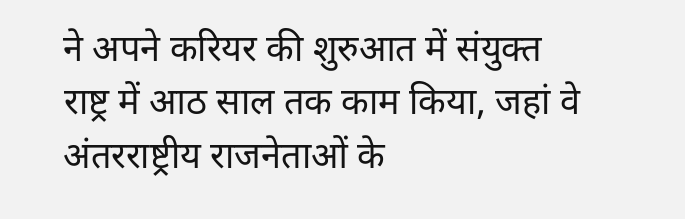ने अपने करियर की शुरुआत में संयुक्त राष्ट्र में आठ साल तक काम किया, जहां वे अंतरराष्ट्रीय राजनेताओं के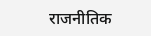राजनीतिक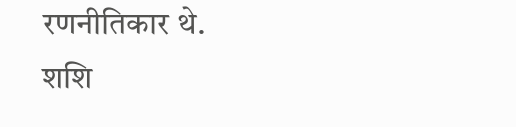रणनीतिकार थे.
शशि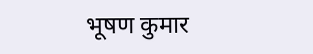भूषण कुमार